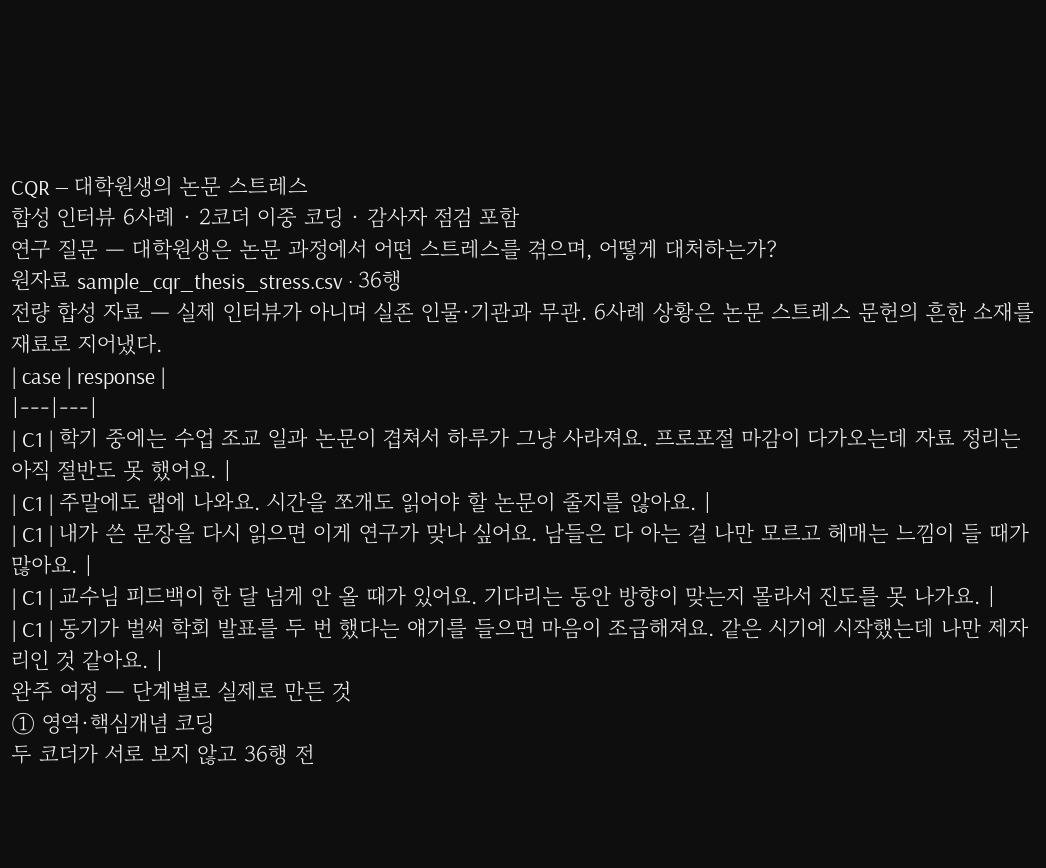CQR — 대학원생의 논문 스트레스
합성 인터뷰 6사례 · 2코더 이중 코딩 · 감사자 점검 포함
연구 질문 — 대학원생은 논문 과정에서 어떤 스트레스를 겪으며, 어떻게 대처하는가?
원자료 sample_cqr_thesis_stress.csv · 36행
전량 합성 자료 — 실제 인터뷰가 아니며 실존 인물·기관과 무관. 6사례 상황은 논문 스트레스 문헌의 흔한 소재를 재료로 지어냈다.
| case | response |
|---|---|
| C1 | 학기 중에는 수업 조교 일과 논문이 겹쳐서 하루가 그냥 사라져요. 프로포절 마감이 다가오는데 자료 정리는 아직 절반도 못 했어요. |
| C1 | 주말에도 랩에 나와요. 시간을 쪼개도 읽어야 할 논문이 줄지를 않아요. |
| C1 | 내가 쓴 문장을 다시 읽으면 이게 연구가 맞나 싶어요. 남들은 다 아는 걸 나만 모르고 헤매는 느낌이 들 때가 많아요. |
| C1 | 교수님 피드백이 한 달 넘게 안 올 때가 있어요. 기다리는 동안 방향이 맞는지 몰라서 진도를 못 나가요. |
| C1 | 동기가 벌써 학회 발표를 두 번 했다는 얘기를 들으면 마음이 조급해져요. 같은 시기에 시작했는데 나만 제자리인 것 같아요. |
완주 여정 — 단계별로 실제로 만든 것
① 영역·핵심개념 코딩
두 코더가 서로 보지 않고 36행 전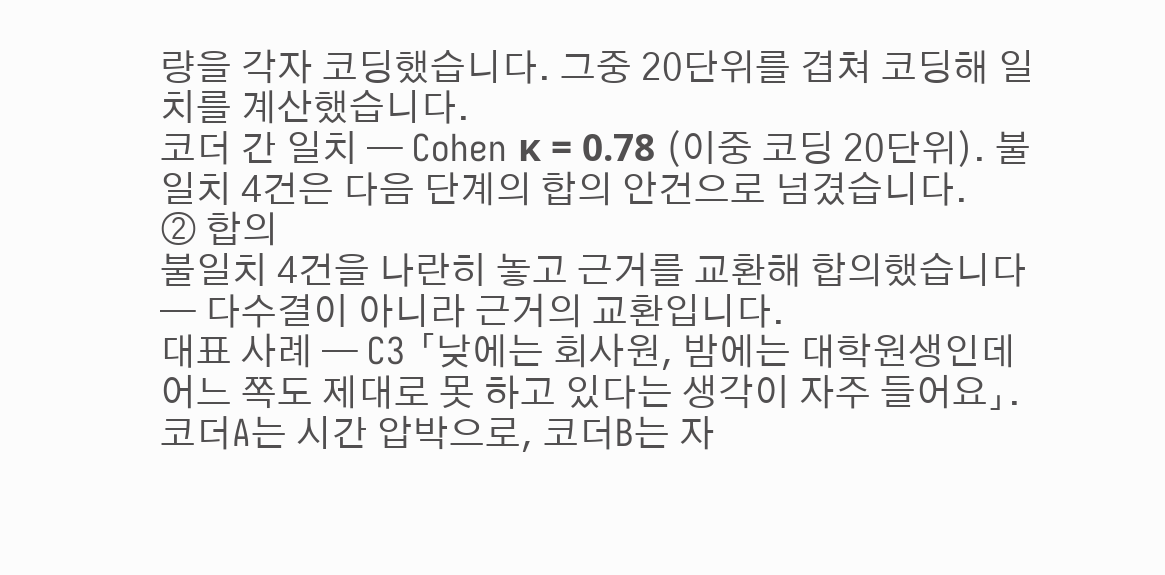량을 각자 코딩했습니다. 그중 20단위를 겹쳐 코딩해 일치를 계산했습니다.
코더 간 일치 — Cohen κ = 0.78 (이중 코딩 20단위). 불일치 4건은 다음 단계의 합의 안건으로 넘겼습니다.
② 합의
불일치 4건을 나란히 놓고 근거를 교환해 합의했습니다 — 다수결이 아니라 근거의 교환입니다.
대표 사례 — C3 「낮에는 회사원, 밤에는 대학원생인데 어느 쪽도 제대로 못 하고 있다는 생각이 자주 들어요」. 코더A는 시간 압박으로, 코더B는 자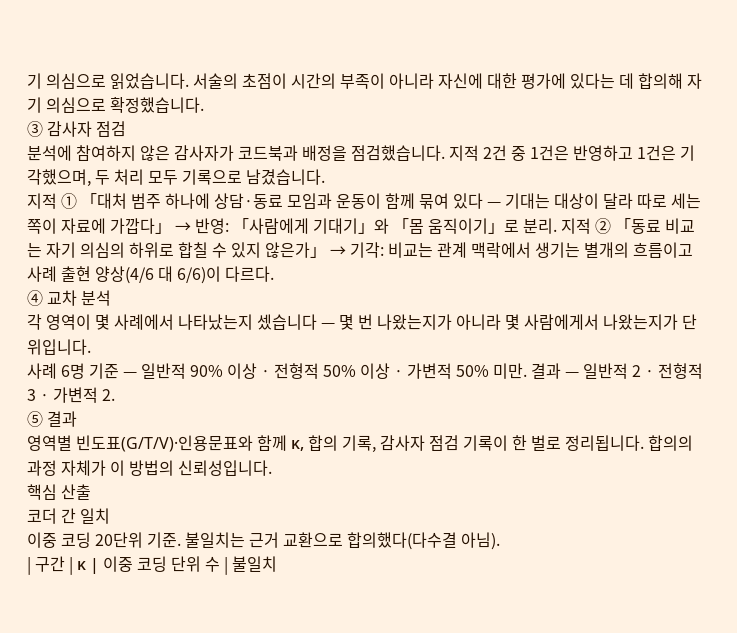기 의심으로 읽었습니다. 서술의 초점이 시간의 부족이 아니라 자신에 대한 평가에 있다는 데 합의해 자기 의심으로 확정했습니다.
③ 감사자 점검
분석에 참여하지 않은 감사자가 코드북과 배정을 점검했습니다. 지적 2건 중 1건은 반영하고 1건은 기각했으며, 두 처리 모두 기록으로 남겼습니다.
지적 ① 「대처 범주 하나에 상담·동료 모임과 운동이 함께 묶여 있다 — 기대는 대상이 달라 따로 세는 쪽이 자료에 가깝다」 → 반영: 「사람에게 기대기」와 「몸 움직이기」로 분리. 지적 ② 「동료 비교는 자기 의심의 하위로 합칠 수 있지 않은가」 → 기각: 비교는 관계 맥락에서 생기는 별개의 흐름이고 사례 출현 양상(4/6 대 6/6)이 다르다.
④ 교차 분석
각 영역이 몇 사례에서 나타났는지 셌습니다 — 몇 번 나왔는지가 아니라 몇 사람에게서 나왔는지가 단위입니다.
사례 6명 기준 — 일반적 90% 이상 · 전형적 50% 이상 · 가변적 50% 미만. 결과 — 일반적 2 · 전형적 3 · 가변적 2.
⑤ 결과
영역별 빈도표(G/T/V)·인용문표와 함께 κ, 합의 기록, 감사자 점검 기록이 한 벌로 정리됩니다. 합의의 과정 자체가 이 방법의 신뢰성입니다.
핵심 산출
코더 간 일치
이중 코딩 20단위 기준. 불일치는 근거 교환으로 합의했다(다수결 아님).
| 구간 | κ | 이중 코딩 단위 수 | 불일치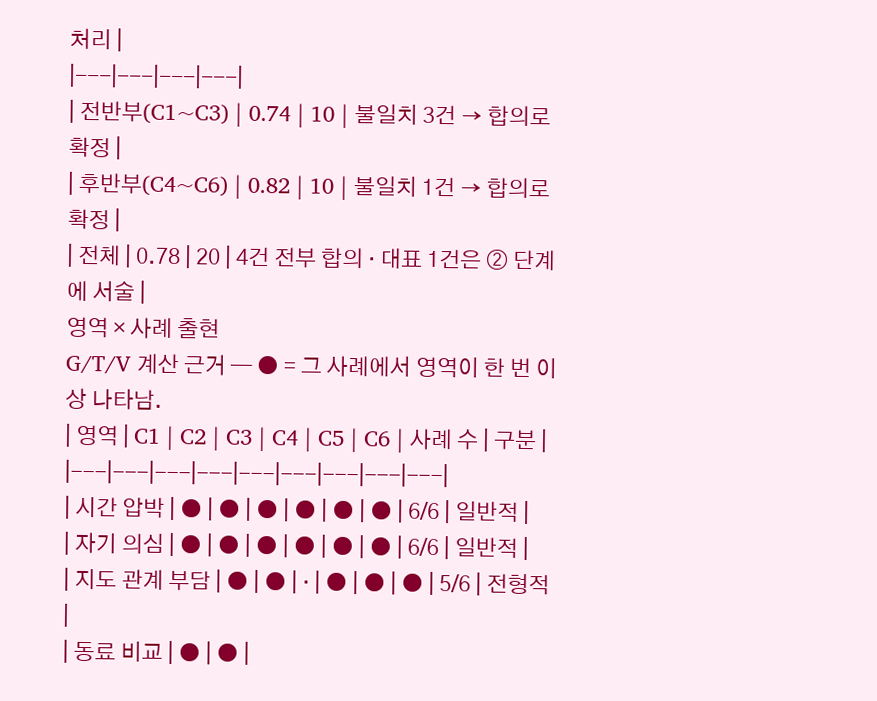처리 |
|---|---|---|---|
| 전반부(C1~C3) | 0.74 | 10 | 불일치 3건 → 합의로 확정 |
| 후반부(C4~C6) | 0.82 | 10 | 불일치 1건 → 합의로 확정 |
| 전체 | 0.78 | 20 | 4건 전부 합의 · 대표 1건은 ② 단계에 서술 |
영역 × 사례 출현
G/T/V 계산 근거 — ● = 그 사례에서 영역이 한 번 이상 나타남.
| 영역 | C1 | C2 | C3 | C4 | C5 | C6 | 사례 수 | 구분 |
|---|---|---|---|---|---|---|---|---|
| 시간 압박 | ● | ● | ● | ● | ● | ● | 6/6 | 일반적 |
| 자기 의심 | ● | ● | ● | ● | ● | ● | 6/6 | 일반적 |
| 지도 관계 부담 | ● | ● | · | ● | ● | ● | 5/6 | 전형적 |
| 동료 비교 | ● | ● |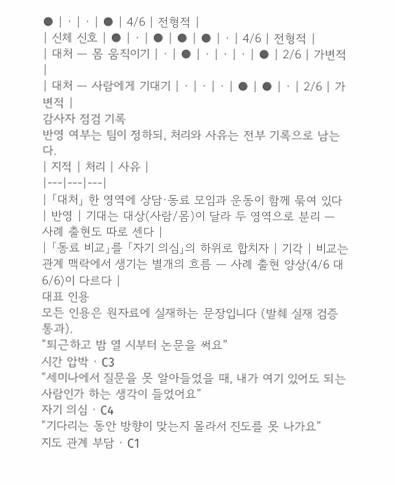● | · | · | ● | 4/6 | 전형적 |
| 신체 신호 | ● | · | ● | ● | ● | · | 4/6 | 전형적 |
| 대처 — 몸 움직이기 | · | ● | · | · | · | ● | 2/6 | 가변적 |
| 대처 — 사람에게 기대기 | · | · | · | ● | ● | · | 2/6 | 가변적 |
감사자 점검 기록
반영 여부는 팀이 정하되, 처리와 사유는 전부 기록으로 남는다.
| 지적 | 처리 | 사유 |
|---|---|---|
| 「대처」 한 영역에 상담·동료 모임과 운동이 함께 묶여 있다 | 반영 | 기대는 대상(사람/몸)이 달라 두 영역으로 분리 — 사례 출현도 따로 센다 |
| 「동료 비교」를 「자기 의심」의 하위로 합치자 | 기각 | 비교는 관계 맥락에서 생기는 별개의 흐름 — 사례 출현 양상(4/6 대 6/6)이 다르다 |
대표 인용
모든 인용은 원자료에 실재하는 문장입니다 (발췌 실재 검증 통과).
“퇴근하고 밤 열 시부터 논문을 써요”
시간 압박 · C3
“세미나에서 질문을 못 알아들었을 때, 내가 여기 있어도 되는 사람인가 하는 생각이 들었어요”
자기 의심 · C4
“기다리는 동안 방향이 맞는지 몰라서 진도를 못 나가요”
지도 관계 부담 · C1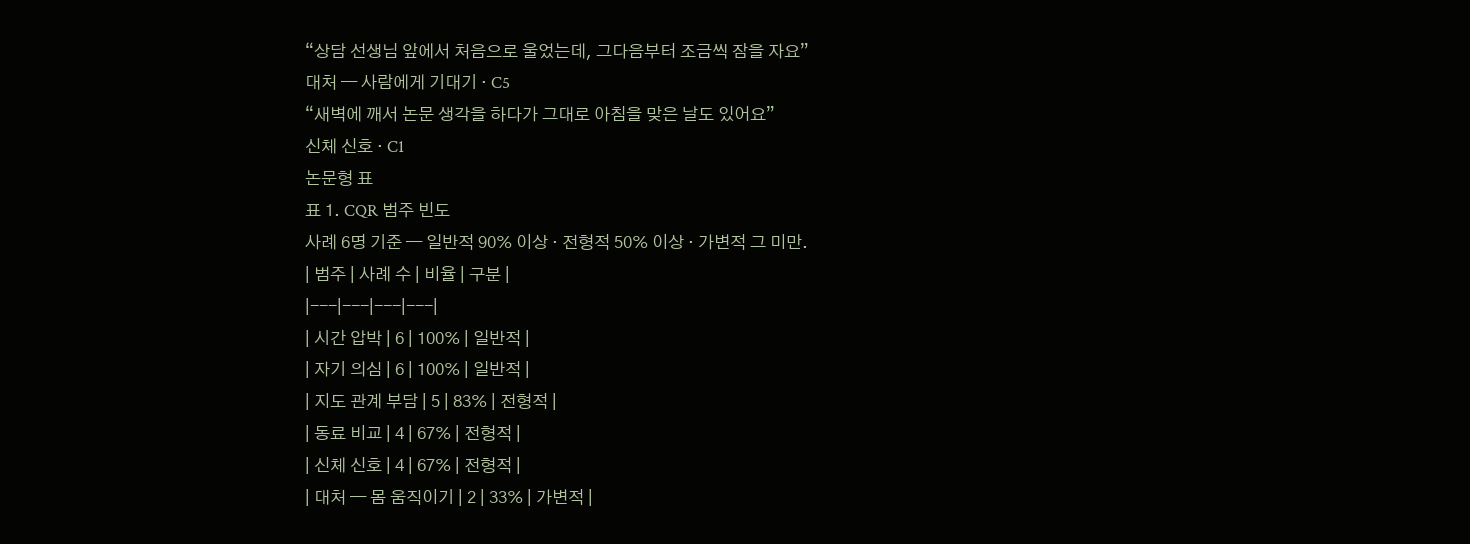“상담 선생님 앞에서 처음으로 울었는데, 그다음부터 조금씩 잠을 자요”
대처 — 사람에게 기대기 · C5
“새벽에 깨서 논문 생각을 하다가 그대로 아침을 맞은 날도 있어요”
신체 신호 · C1
논문형 표
표 1. CQR 범주 빈도
사례 6명 기준 — 일반적 90% 이상 · 전형적 50% 이상 · 가변적 그 미만.
| 범주 | 사례 수 | 비율 | 구분 |
|---|---|---|---|
| 시간 압박 | 6 | 100% | 일반적 |
| 자기 의심 | 6 | 100% | 일반적 |
| 지도 관계 부담 | 5 | 83% | 전형적 |
| 동료 비교 | 4 | 67% | 전형적 |
| 신체 신호 | 4 | 67% | 전형적 |
| 대처 — 몸 움직이기 | 2 | 33% | 가변적 |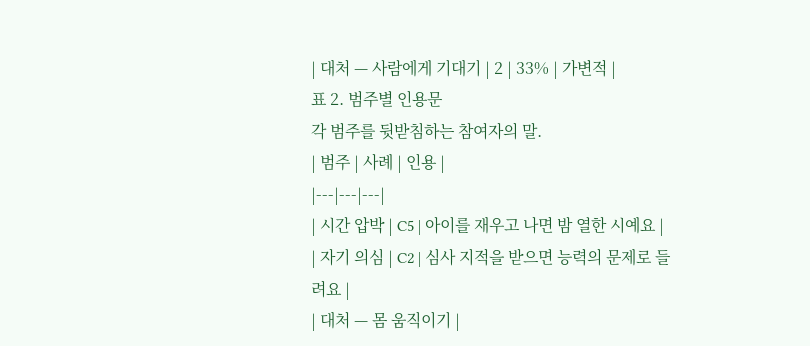| 대처 — 사람에게 기대기 | 2 | 33% | 가변적 |
표 2. 범주별 인용문
각 범주를 뒷받침하는 참여자의 말.
| 범주 | 사례 | 인용 |
|---|---|---|
| 시간 압박 | C5 | 아이를 재우고 나면 밤 열한 시예요 |
| 자기 의심 | C2 | 심사 지적을 받으면 능력의 문제로 들려요 |
| 대처 — 몸 움직이기 |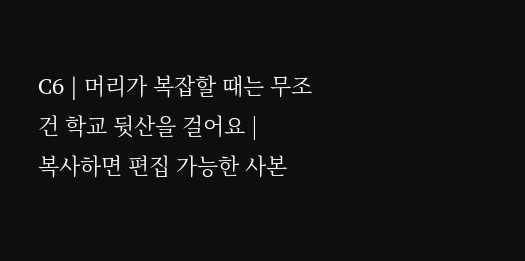C6 | 머리가 복잡할 때는 무조건 학교 뒷산을 걸어요 |
복사하면 편집 가능한 사본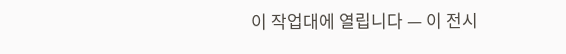이 작업대에 열립니다 — 이 전시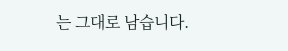는 그대로 남습니다.